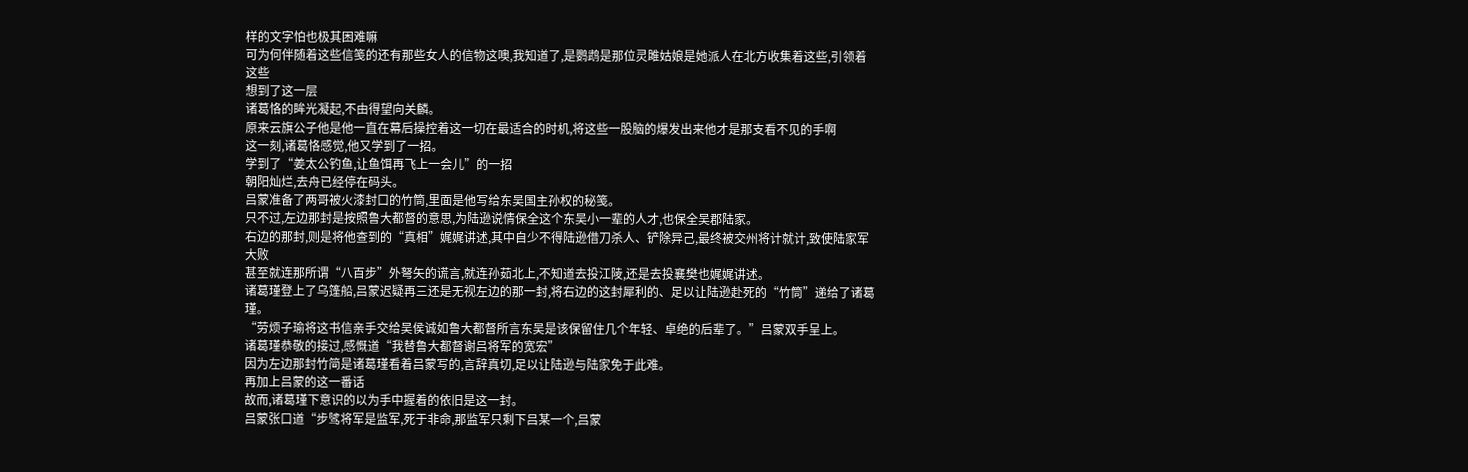样的文字怕也极其困难嘛
可为何伴随着这些信笺的还有那些女人的信物这噢,我知道了,是鹦鹉是那位灵雎姑娘是她派人在北方收集着这些,引领着这些
想到了这一层
诸葛恪的眸光凝起,不由得望向关麟。
原来云旗公子他是他一直在幕后操控着这一切在最适合的时机,将这些一股脑的爆发出来他才是那支看不见的手啊
这一刻,诸葛恪感觉,他又学到了一招。
学到了“姜太公钓鱼,让鱼饵再飞上一会儿”的一招
朝阳灿烂,去舟已经停在码头。
吕蒙准备了两哥被火漆封口的竹筒,里面是他写给东吴国主孙权的秘笺。
只不过,左边那封是按照鲁大都督的意思,为陆逊说情保全这个东吴小一辈的人才,也保全吴郡陆家。
右边的那封,则是将他查到的“真相”娓娓讲述,其中自少不得陆逊借刀杀人、铲除异己,最终被交州将计就计,致使陆家军大败
甚至就连那所谓“八百步”外弩矢的谎言,就连孙茹北上,不知道去投江陵,还是去投襄樊也娓娓讲述。
诸葛瑾登上了乌篷船,吕蒙迟疑再三还是无视左边的那一封,将右边的这封犀利的、足以让陆逊赴死的“竹筒”递给了诸葛瑾。
“劳烦子瑜将这书信亲手交给吴侯诚如鲁大都督所言东吴是该保留住几个年轻、卓绝的后辈了。”吕蒙双手呈上。
诸葛瑾恭敬的接过,感慨道“我替鲁大都督谢吕将军的宽宏”
因为左边那封竹简是诸葛瑾看着吕蒙写的,言辞真切,足以让陆逊与陆家免于此难。
再加上吕蒙的这一番话
故而,诸葛瑾下意识的以为手中握着的依旧是这一封。
吕蒙张口道“步骘将军是监军,死于非命,那监军只剩下吕某一个,吕蒙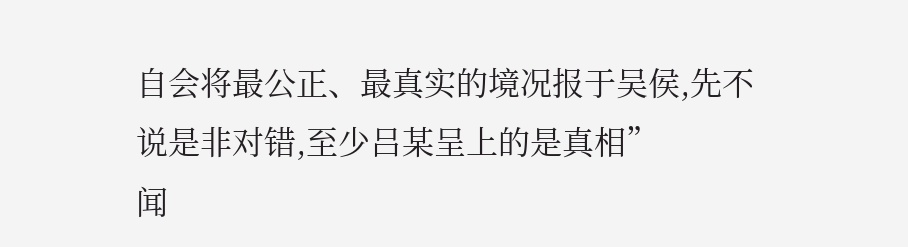自会将最公正、最真实的境况报于吴侯,先不说是非对错,至少吕某呈上的是真相”
闻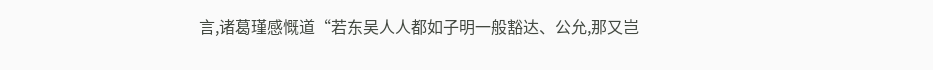言,诸葛瑾感慨道“若东吴人人都如子明一般豁达、公允,那又岂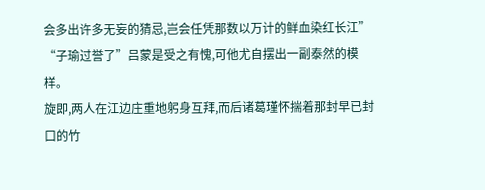会多出许多无妄的猜忌,岂会任凭那数以万计的鲜血染红长江”
“子瑜过誉了”吕蒙是受之有愧,可他尤自摆出一副泰然的模样。
旋即,两人在江边庄重地躬身互拜,而后诸葛瑾怀揣着那封早已封口的竹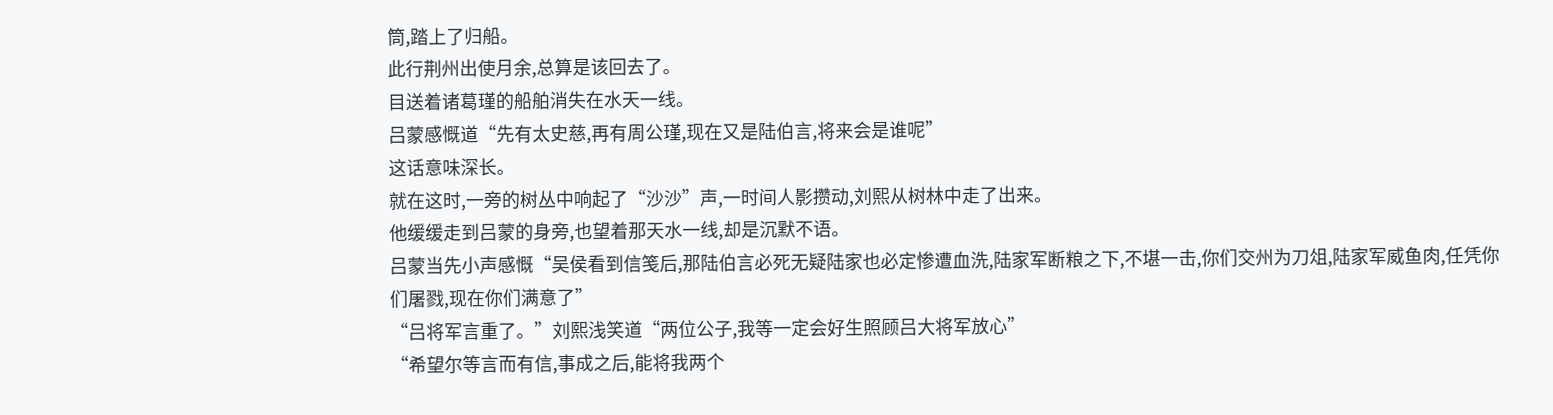筒,踏上了归船。
此行荆州出使月余,总算是该回去了。
目送着诸葛瑾的船舶消失在水天一线。
吕蒙感慨道“先有太史慈,再有周公瑾,现在又是陆伯言,将来会是谁呢”
这话意味深长。
就在这时,一旁的树丛中响起了“沙沙”声,一时间人影攒动,刘熙从树林中走了出来。
他缓缓走到吕蒙的身旁,也望着那天水一线,却是沉默不语。
吕蒙当先小声感慨“吴侯看到信笺后,那陆伯言必死无疑陆家也必定惨遭血洗,陆家军断粮之下,不堪一击,你们交州为刀俎,陆家军威鱼肉,任凭你们屠戮,现在你们满意了”
“吕将军言重了。”刘熙浅笑道“两位公子,我等一定会好生照顾吕大将军放心”
“希望尔等言而有信,事成之后,能将我两个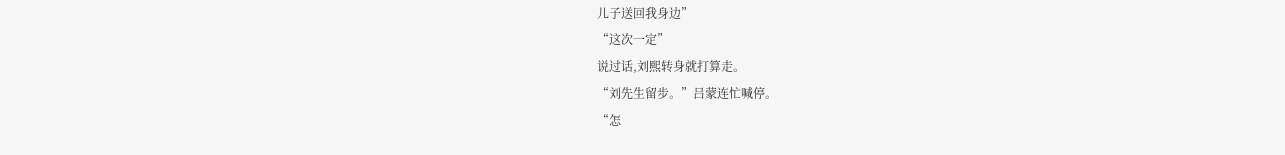儿子送回我身边”
“这次一定”
说过话,刘熙转身就打算走。
“刘先生留步。”吕蒙连忙喊停。
“怎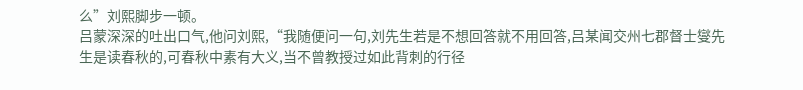么”刘熙脚步一顿。
吕蒙深深的吐出口气,他问刘熙,“我随便问一句,刘先生若是不想回答就不用回答,吕某闻交州七郡督士燮先生是读春秋的,可春秋中素有大义,当不曾教授过如此背刺的行径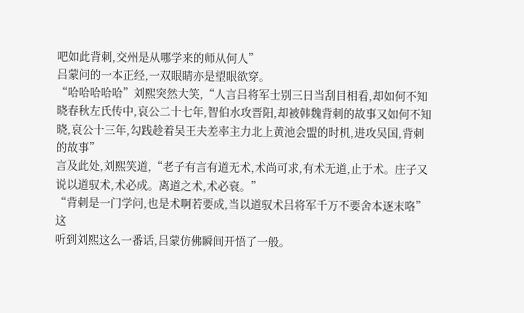吧如此背刺,交州是从哪学来的师从何人”
吕蒙问的一本正经,一双眼睛亦是望眼欲穿。
“哈哈哈哈哈”刘熙突然大笑,“人言吕将军士别三日当刮目相看,却如何不知晓春秋左氏传中,哀公二十七年,智伯水攻晋阳,却被韩魏背刺的故事又如何不知晓,哀公十三年,勾践趁着吴王夫差率主力北上黄池会盟的时机,进攻吴国,背刺的故事”
言及此处,刘熙笑道,“老子有言有道无术,术尚可求,有术无道,止于术。庄子又说以道驭术,术必成。离道之术,术必衰。”
“背刺是一门学问,也是术啊若要成,当以道驭术吕将军千万不要舍本逐末咯”
这
听到刘熙这么一番话,吕蒙仿佛瞬间开悟了一般。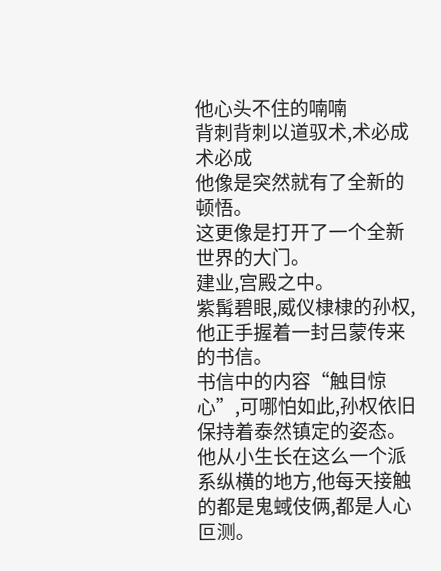他心头不住的喃喃
背刺背刺以道驭术,术必成术必成
他像是突然就有了全新的顿悟。
这更像是打开了一个全新世界的大门。
建业,宫殿之中。
紫髯碧眼,威仪棣棣的孙权,他正手握着一封吕蒙传来的书信。
书信中的内容“触目惊心”,可哪怕如此,孙权依旧保持着泰然镇定的姿态。
他从小生长在这么一个派系纵横的地方,他每天接触的都是鬼蜮伎俩,都是人心叵测。